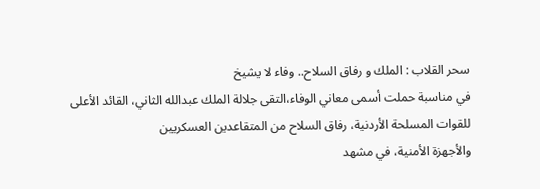سحر القلاب : الملك و رفاق السلاح.. وفاء لا يشيخ
في مناسبة حملت أسمى معاني الوفاء،التقى جلالة الملك عبدالله الثاني، القائد الأعلى للقوات المسلحة الأردنية، رفاق السلاح من المتقاعدين العسكريين
والأجهزة الأمنية، في مشهد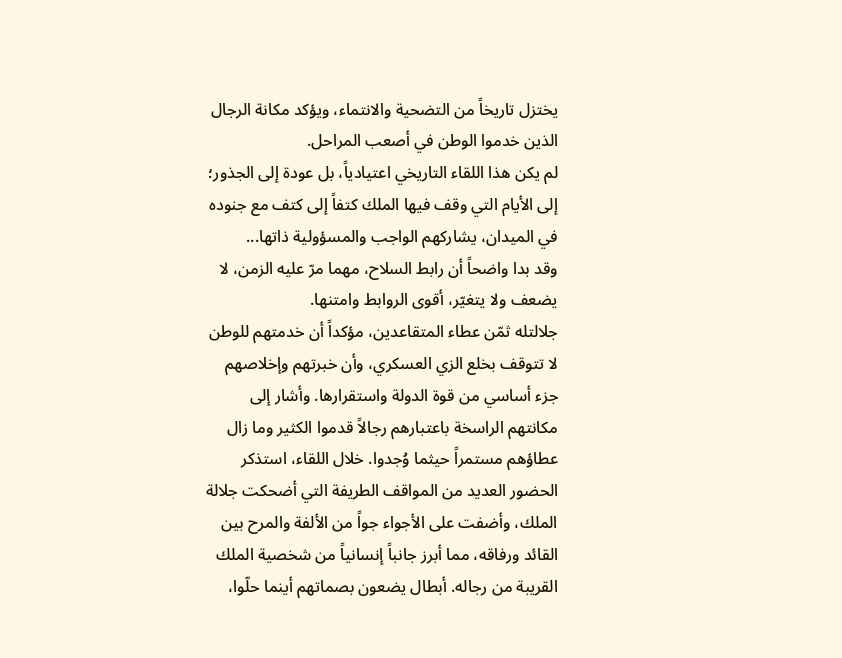يختزل تاريخاً من التضحية والانتماء، ويؤكد مكانة الرجال الذين خدموا الوطن في أصعب المراحل.
لم يكن هذا اللقاء التاريخي اعتيادياً، بل عودة إلى الجذور؛ إلى الأيام التي وقف فيها الملك كتفاً إلى كتف مع جنوده في الميدان، يشاركهم الواجب والمسؤولية ذاتها...
وقد بدا واضحاً أن رابط السلاح، مهما مرّ عليه الزمن، لا يضعف ولا يتغيّر، أقوى الروابط وامتنها.
جلالتله ثمّن عطاء المتقاعدين، مؤكداً أن خدمتهم للوطن لا تتوقف بخلع الزي العسكري، وأن خبرتهم وإخلاصهم جزء أساسي من قوة الدولة واستقرارها. وأشار إلى مكانتهم الراسخة باعتبارهم رجالاً قدموا الكثير وما زال عطاؤهم مستمراً حيثما وُجدوا. خلال اللقاء، استذكر الحضور العديد من المواقف الطريفة التي أضحكت جلالة الملك، وأضفت على الأجواء جواً من الألفة والمرح بين القائد ورفاقه، مما أبرز جانباً إنسانياً من شخصية الملك القريبة من رجاله. أبطال يضعون بصماتهم أينما حلّوا،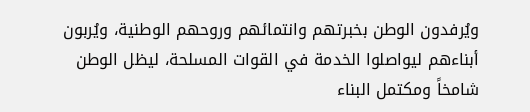ويُرفدون الوطن بخبرتهم وانتمائهم وروحهم الوطنية، ويُربون أبناءهم ليواصلوا الخدمة في القوات المسلحة، ليظل الوطن شامخاً ومكتمل البناء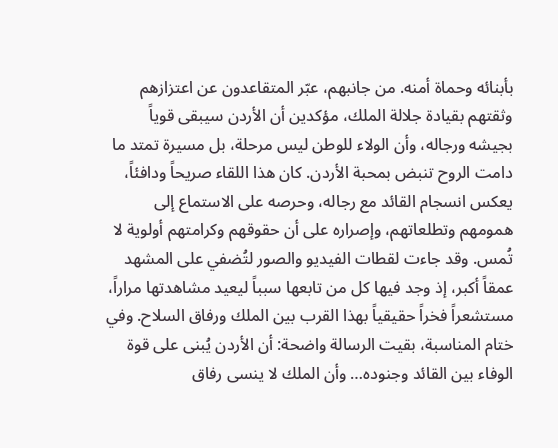بأبنائه وحماة أمنه. من جانبهم، عبّر المتقاعدون عن اعتزازهم وثقتهم بقيادة جلالة الملك، مؤكدين أن الأردن سيبقى قوياً بجيشه ورجاله، وأن الولاء للوطن ليس مرحلة، بل مسيرة تمتد ما دامت الروح تنبض بمحبة الأردن. كان هذا اللقاء صريحاً ودافئاً، يعكس انسجام القائد مع رجاله، وحرصه على الاستماع إلى همومهم وتطلعاتهم، وإصراره على أن حقوقهم وكرامتهم أولوية لا تُمس. وقد جاءت لقطات الفيديو والصور لتُضفي على المشهد عمقاً أكبر، إذ وجد فيها كل من تابعها سبباً ليعيد مشاهدتها مراراً، مستشعراً فخراً حقيقياً بهذا القرب بين الملك ورفاق السلاح. وفي ختام المناسبة، بقيت الرسالة واضحة: أن الأردن يُبنى على قوة الوفاء بين القائد وجنوده… وأن الملك لا ينسى رفاق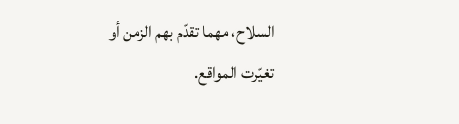السلاح، مهما تقدّم بهم الزمن أو تغيّرت المواقع.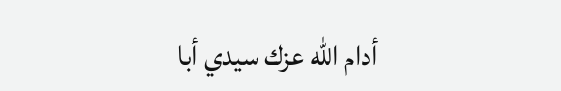أدام الله عزك سيدي أبا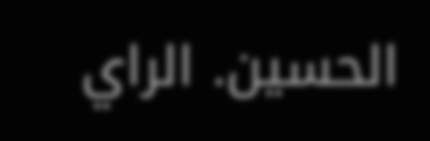الحسين. الراي